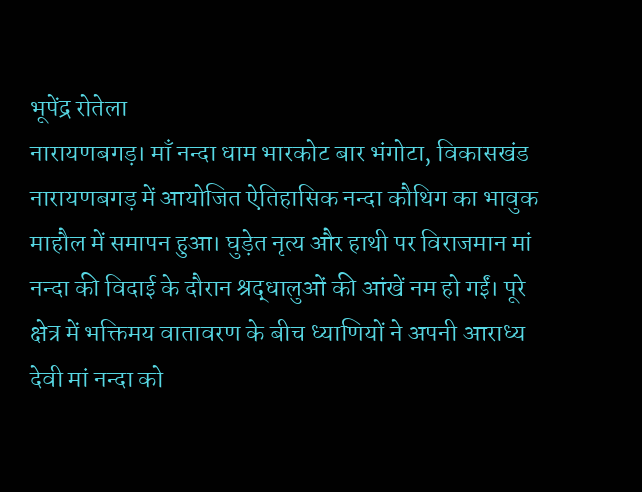भूपेंद्र रोतेला
नारायणबगड़। माँ नन्दा धाम भारकोट बार भंगोटा, विकासखंड नारायणबगड़ में आयोजित ऐतिहासिक नन्दा कौथिग का भावुक माहौल में समापन हुआ। घुड़ेत नृत्य और हाथी पर विराजमान मां नन्दा की विदाई के दौरान श्रद्धालुओं की आंखें नम हो गईं। पूरे क्षेत्र में भक्तिमय वातावरण के बीच ध्याणियों ने अपनी आराध्य देवी मां नन्दा को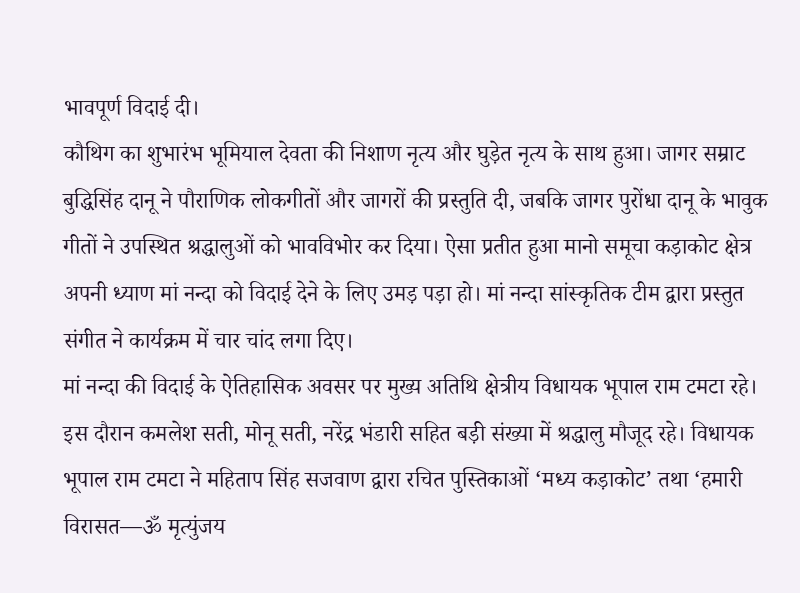भावपूर्ण विदाई दी।
कौथिग का शुभारंभ भूमियाल देवता की निशाण नृत्य और घुड़ेत नृत्य के साथ हुआ। जागर सम्राट बुद्धिसिंह दानू ने पौराणिक लोकगीतों और जागरों की प्रस्तुति दी, जबकि जागर पुरोंधा दानू के भावुक गीतों ने उपस्थित श्रद्धालुओं को भावविभोर कर दिया। ऐसा प्रतीत हुआ मानो समूचा कड़ाकोट क्षेत्र अपनी ध्याण मां नन्दा को विदाई देने के लिए उमड़ पड़ा हो। मां नन्दा सांस्कृतिक टीम द्वारा प्रस्तुत संगीत ने कार्यक्रम में चार चांद लगा दिए।
मां नन्दा की विदाई के ऐतिहासिक अवसर पर मुख्य अतिथि क्षेत्रीय विधायक भूपाल राम टमटा रहे। इस दौरान कमलेश सती, मोनू सती, नरेंद्र भंडारी सहित बड़ी संख्या में श्रद्धालु मौजूद रहे। विधायक भूपाल राम टमटा ने महिताप सिंह सजवाण द्वारा रचित पुस्तिकाओं ‘मध्य कड़ाकोट’ तथा ‘हमारी विरासत—ॐ मृत्युंजय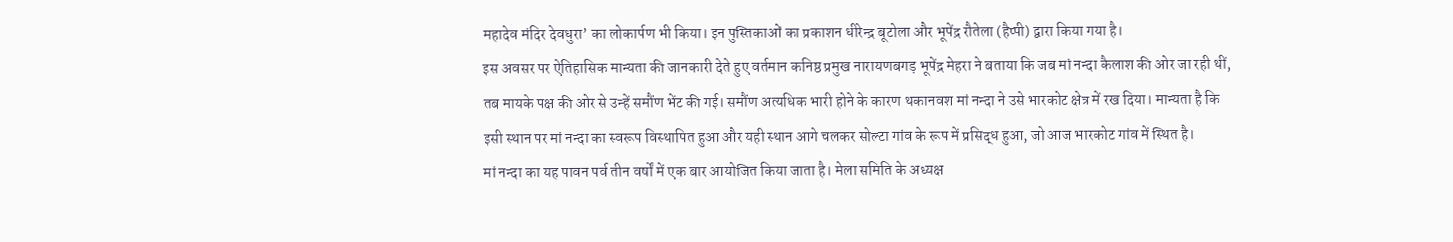महादेव मंदिर देवधुरा’ का लोकार्पण भी किया। इन पुस्तिकाओं का प्रकाशन धीरेन्द्र बूटोला और भूपेंद्र रौतेला (हैप्पी) द्वारा किया गया है।
इस अवसर पर ऐतिहासिक मान्यता की जानकारी देते हुए वर्तमान कनिष्ठ प्रमुख नारायणबगड़ भूपेंद्र मेहरा ने बताया कि जब मां नन्दा कैलाश की ओर जा रही थीं, तब मायके पक्ष की ओर से उन्हें समौंण भेंट की गई। समौंण अत्यधिक भारी होने के कारण थकानवश मां नन्दा ने उसे भारकोट क्षेत्र में रख दिया। मान्यता है कि इसी स्थान पर मां नन्दा का स्वरूप विस्थापित हुआ और यही स्थान आगे चलकर सोल्टा गांव के रूप में प्रसिद्ध हुआ, जो आज भारकोट गांव में स्थित है।
मां नन्दा का यह पावन पर्व तीन वर्षों में एक बार आयोजित किया जाता है। मेला समिति के अध्यक्ष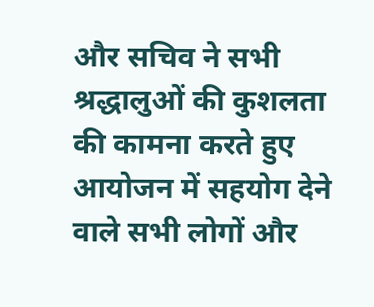और सचिव ने सभी श्रद्धालुओं की कुशलता की कामना करते हुए आयोजन में सहयोग देने वाले सभी लोगों और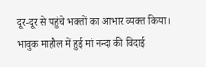दूर-दूर से पहुंचे भक्तों का आभार व्यक्त किया।
भावुक माहौल में हुई मां नन्दा की विदाई